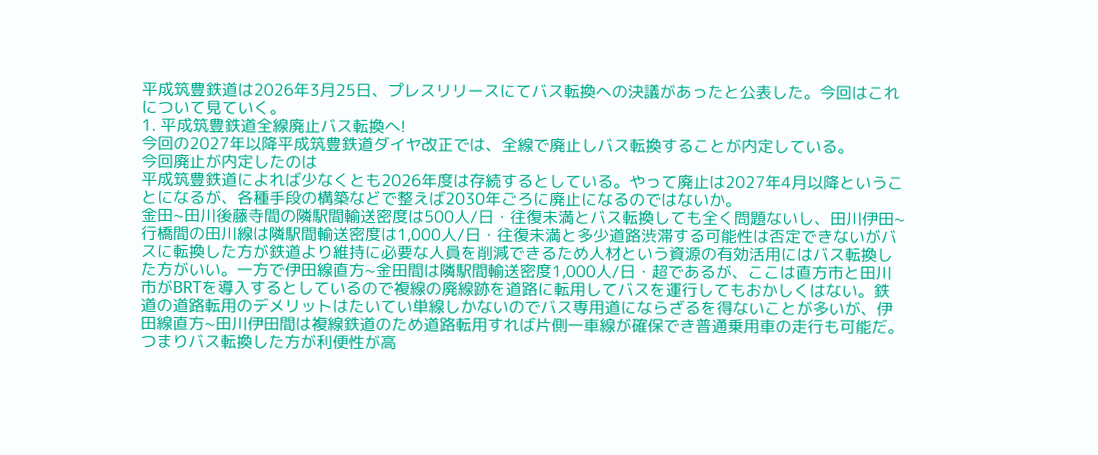平成筑豊鉄道は2026年3月25日、プレスリリースにてバス転換への決議があったと公表した。今回はこれについて見ていく。
1. 平成筑豊鉄道全線廃止バス転換へ!
今回の2027年以降平成筑豊鉄道ダイヤ改正では、全線で廃止しバス転換することが内定している。
今回廃止が内定したのは
平成筑豊鉄道によれば少なくとも2026年度は存続するとしている。やって廃止は2027年4月以降ということになるが、各種手段の構築などで整えば2030年ごろに廃止になるのではないか。
金田~田川後藤寺間の隣駅間輸送密度は500人/日・往復未満とバス転換しても全く問題ないし、田川伊田~行橋間の田川線は隣駅間輸送密度は1,000人/日・往復未満と多少道路渋滞する可能性は否定できないがバスに転換した方が鉄道より維持に必要な人員を削減できるため人材という資源の有効活用にはバス転換した方がいい。一方で伊田線直方~金田間は隣駅間輸送密度1,000人/日・超であるが、ここは直方市と田川市がBRTを導入するとしているので複線の廃線跡を道路に転用してバスを運行してもおかしくはない。鉄道の道路転用のデメリットはたいてい単線しかないのでバス専用道にならざるを得ないことが多いが、伊田線直方~田川伊田間は複線鉄道のため道路転用すれば片側一車線が確保でき普通乗用車の走行も可能だ。つまりバス転換した方が利便性が高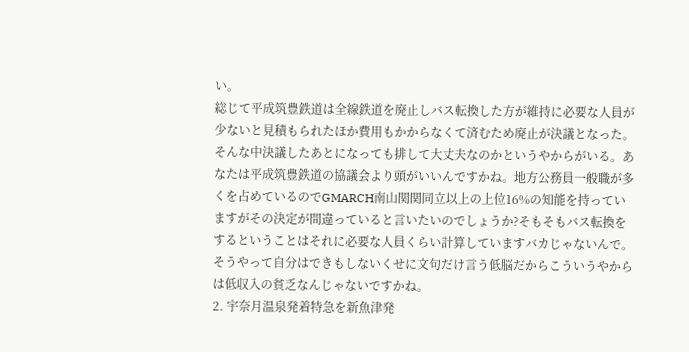い。
総じて平成筑豊鉄道は全線鉄道を廃止しバス転換した方が維持に必要な人員が少ないと見積もられたほか費用もかからなくて済むため廃止が決議となった。
そんな中決議したあとになっても排して大丈夫なのかというやからがいる。あなたは平成筑豊鉄道の協議会より頭がいいんですかね。地方公務員一般職が多くを占めているのでGMARCH南山関関同立以上の上位16%の知能を持っていますがその決定が間違っていると言いたいのでしょうか?そもそもバス転換をするということはそれに必要な人員くらい計算していますバカじゃないんで。そうやって自分はできもしないくせに文句だけ言う低脳だからこういうやからは低収入の貧乏なんじゃないですかね。
2. 宇奈月温泉発着特急を新魚津発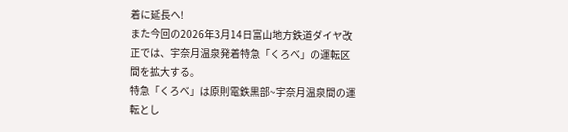着に延長へ!
また今回の2026年3月14日富山地方鉄道ダイヤ改正では、宇奈月温泉発着特急「くろべ」の運転区間を拡大する。
特急「くろべ」は原則電鉄黒部~宇奈月温泉間の運転とし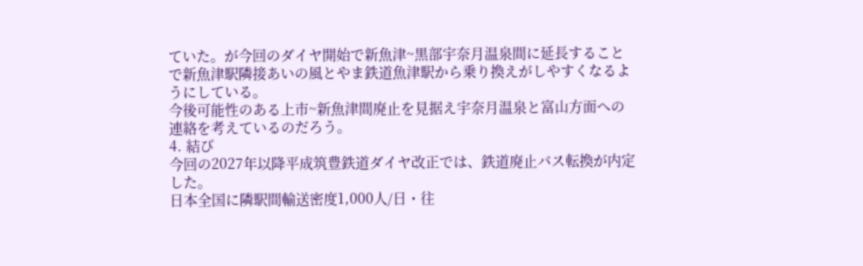ていた。が今回のダイヤ開始で新魚津~黒部宇奈月温泉間に延長することで新魚津駅隣接あいの風とやま鉄道魚津駅から乗り換えがしやすくなるようにしている。
今後可能性のある上市~新魚津間廃止を見据え宇奈月温泉と富山方面への連絡を考えているのだろう。
4. 結び
今回の2027年以降平成筑豊鉄道ダイヤ改正では、鉄道廃止バス転換が内定した。
日本全国に隣駅間輸送密度1,000人/日・往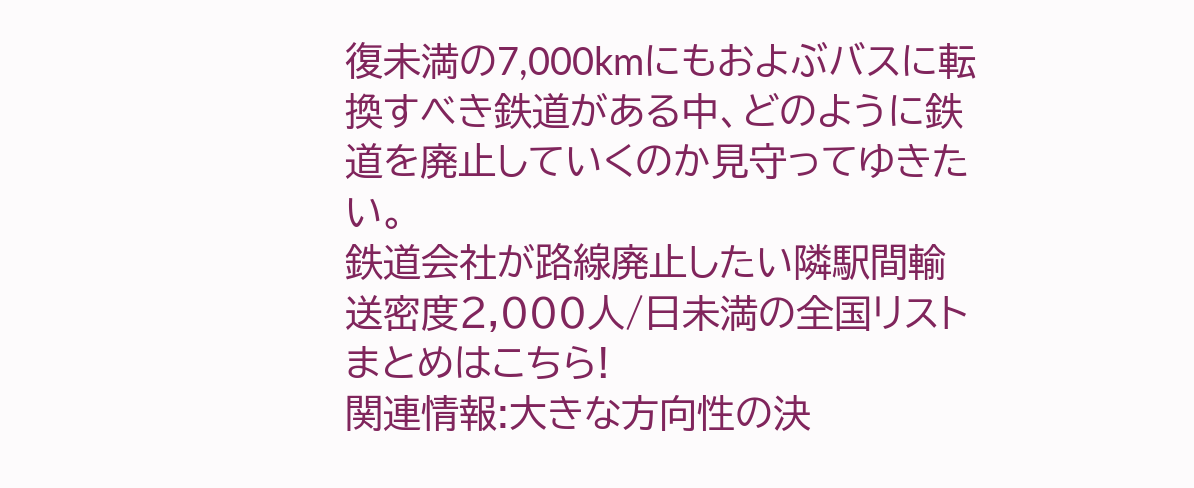復未満の7,000kmにもおよぶバスに転換すべき鉄道がある中、どのように鉄道を廃止していくのか見守ってゆきたい。
鉄道会社が路線廃止したい隣駅間輸送密度2,000人/日未満の全国リストまとめはこちら!
関連情報:大きな方向性の決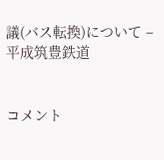議(バス転換)について – 平成筑豊鉄道


コメント